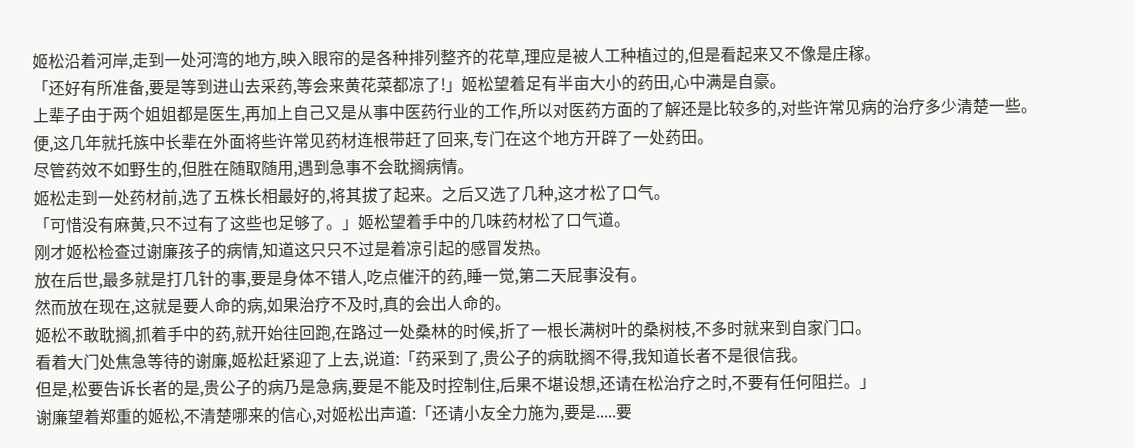姬松沿着河岸,走到一处河湾的地方,映入眼帘的是各种排列整齐的花草,理应是被人工种植过的,但是看起来又不像是庄稼。
「还好有所准备,要是等到进山去采药,等会来黄花菜都凉了!」姬松望着足有半亩大小的药田,心中满是自豪。
上辈子由于两个姐姐都是医生,再加上自己又是从事中医药行业的工作,所以对医药方面的了解还是比较多的,对些许常见病的治疗多少清楚一些。
便,这几年就托族中长辈在外面将些许常见药材连根带赶了回来,专门在这个地方开辟了一处药田。
尽管药效不如野生的,但胜在随取随用,遇到急事不会耽搁病情。
姬松走到一处药材前,选了五株长相最好的,将其拔了起来。之后又选了几种,这才松了口气。
「可惜没有麻黄,只不过有了这些也足够了。」姬松望着手中的几味药材松了口气道。
刚才姬松检查过谢廉孩子的病情,知道这只只不过是着凉引起的感冒发热。
放在后世,最多就是打几针的事,要是身体不错人,吃点催汗的药,睡一觉,第二天屁事没有。
然而放在现在,这就是要人命的病,如果治疗不及时,真的会出人命的。
姬松不敢耽搁,抓着手中的药,就开始往回跑,在路过一处桑林的时候,折了一根长满树叶的桑树枝,不多时就来到自家门口。
看着大门处焦急等待的谢廉,姬松赶紧迎了上去,说道:「药采到了,贵公子的病耽搁不得,我知道长者不是很信我。
但是,松要告诉长者的是,贵公子的病乃是急病,要是不能及时控制住,后果不堪设想,还请在松治疗之时,不要有任何阻拦。」
谢廉望着郑重的姬松,不清楚哪来的信心,对姬松出声道:「还请小友全力施为,要是.....要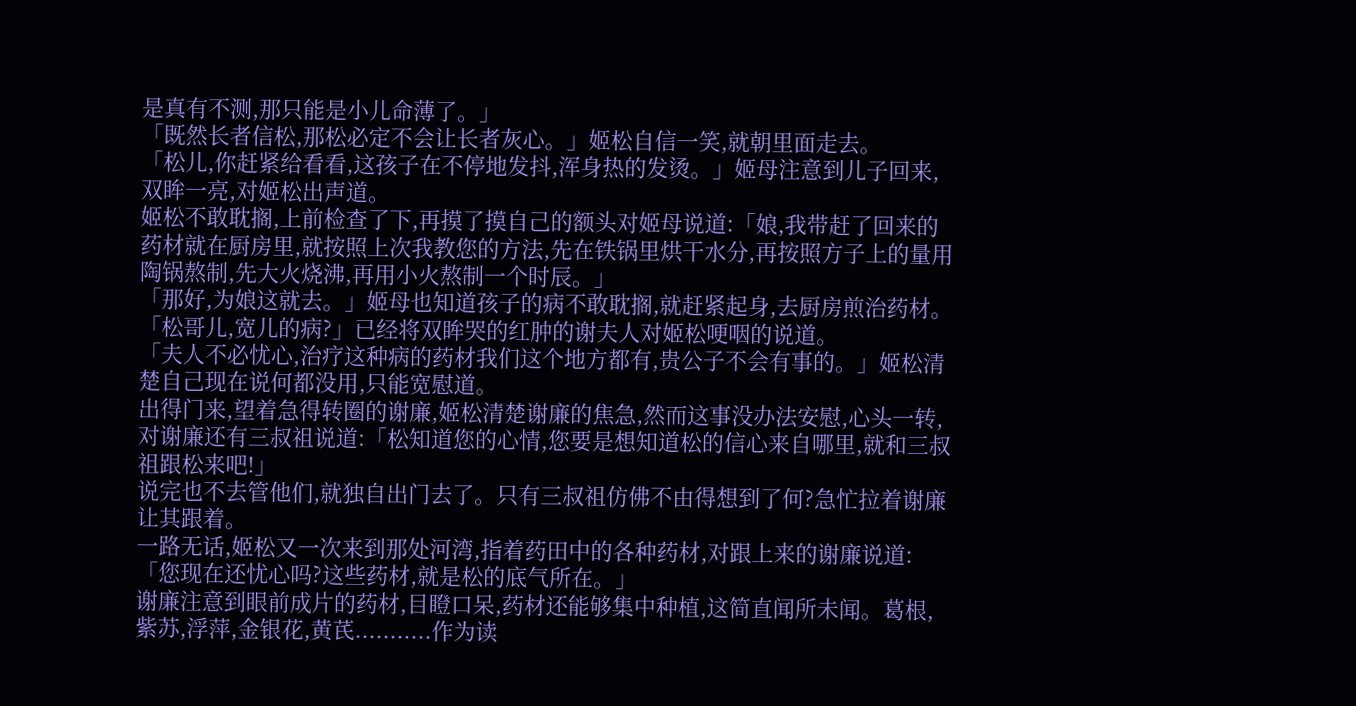是真有不测,那只能是小儿命薄了。」
「既然长者信松,那松必定不会让长者灰心。」姬松自信一笑,就朝里面走去。
「松儿,你赶紧给看看,这孩子在不停地发抖,浑身热的发烫。」姬母注意到儿子回来,双眸一亮,对姬松出声道。
姬松不敢耽搁,上前检查了下,再摸了摸自己的额头对姬母说道:「娘,我带赶了回来的药材就在厨房里,就按照上次我教您的方法,先在铁锅里烘干水分,再按照方子上的量用陶锅熬制,先大火烧沸,再用小火熬制一个时辰。」
「那好,为娘这就去。」姬母也知道孩子的病不敢耽搁,就赶紧起身,去厨房煎治药材。
「松哥儿,宽儿的病?」已经将双眸哭的红肿的谢夫人对姬松哽咽的说道。
「夫人不必忧心,治疗这种病的药材我们这个地方都有,贵公子不会有事的。」姬松清楚自己现在说何都没用,只能宽慰道。
出得门来,望着急得转圈的谢廉,姬松清楚谢廉的焦急,然而这事没办法安慰,心头一转,对谢廉还有三叔祖说道:「松知道您的心情,您要是想知道松的信心来自哪里,就和三叔祖跟松来吧!」
说完也不去管他们,就独自出门去了。只有三叔祖仿佛不由得想到了何?急忙拉着谢廉让其跟着。
一路无话,姬松又一次来到那处河湾,指着药田中的各种药材,对跟上来的谢廉说道:「您现在还忧心吗?这些药材,就是松的底气所在。」
谢廉注意到眼前成片的药材,目瞪口呆,药材还能够集中种植,这简直闻所未闻。葛根,紫苏,浮萍,金银花,黄芪...........作为读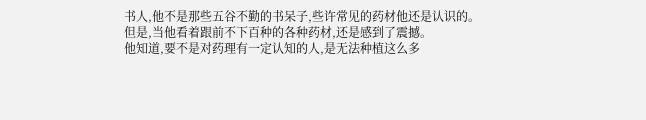书人,他不是那些五谷不勤的书呆子,些许常见的药材他还是认识的。
但是,当他看着跟前不下百种的各种药材,还是感到了震撼。
他知道,要不是对药理有一定认知的人,是无法种植这么多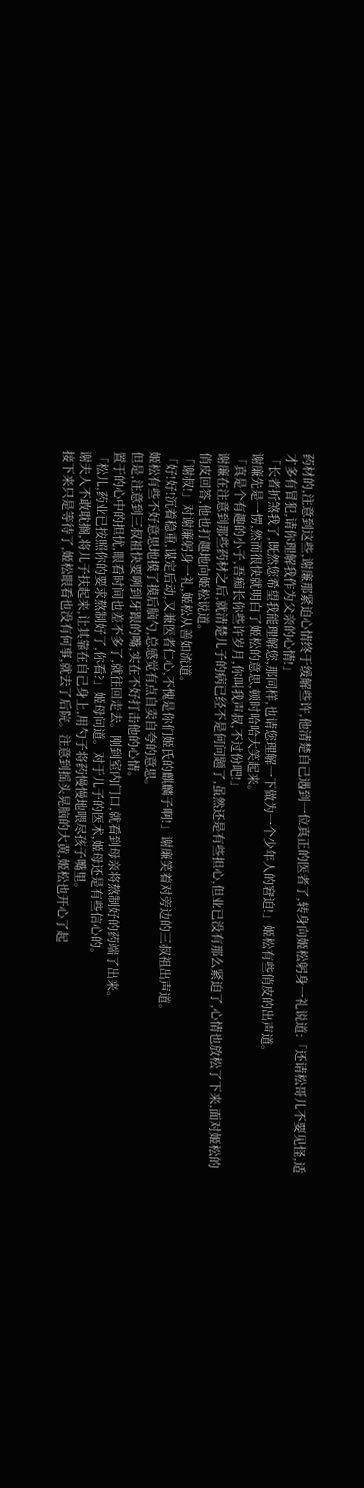药材的,注意到这些,谢廉那紧迫心情终于缓解些许,他清楚自己遇到一位真正的医者了,转身向姬松躬身一礼说道:「还请松哥儿不要见怪,适才多有冒犯,请你理解我作为父亲的心情!」
「长者折煞我了,既然您希望我能理解您,那同样,也请您理解一下做为一个少年人的窘迫!」姬松有些俏皮的出声道。
谢廉先是一愣,然而很快就明白了姬松的意思,顿时哈哈大笑起来。
「真是个有趣的小子,吾痴长你些许岁月,你叫我声叔,不过份吧!」
谢廉在注意到那些药材之后,就清楚儿子的病已经不是何问题了,虽然还是有些担心,但业已没有那么紧迫了,心情也放松了下来,面对姬松的俏皮回答,他也打趣地向姬松说道。
「谢叔!」对谢廉躬身一礼,姬松从善如流道。
「好!好!沉着稳重,谋定后动,又兼医者仁心,不愧是你们姬氏的麒麟子啊!」谢廉笑着对旁边的三叔祖出声道。
姬松有些不好意思地摸了摸后脑勺,总感觉有点自卖自夸的意思。
但是,注意到三叔祖快要咧到牙跟的嘴,实在不好打击他的心情。
置于的心中的担忧,眼看时间也差不多了,就往回走去。刚到室内门口,就看到母亲将熬制好的药端了出来。
「松儿,药业已按照你的要求熬制好了,你看?」姬母问道。对于儿子的医术,姬母还是有些信心的。
谢夫人不敢耽搁,将儿子扶起来,让其靠在自己身上,用勺子将药慢慢地喂尽孩子嘴里。
接下来只是等待了,姬松眼看也没有何事,就去了后院。注意到摇头晃脑的大黄,姬松也开心了起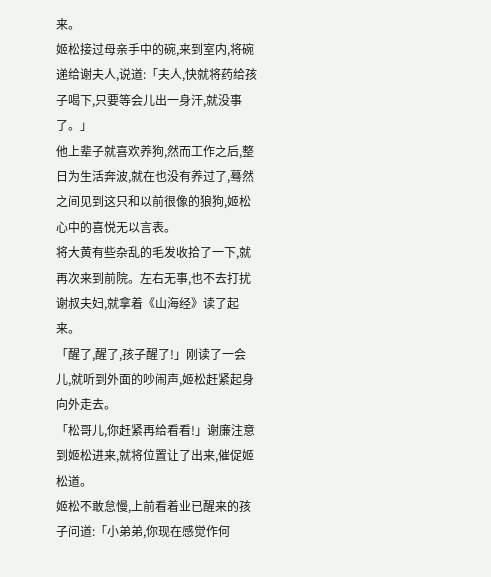来。
姬松接过母亲手中的碗,来到室内,将碗递给谢夫人,说道:「夫人,快就将药给孩子喝下,只要等会儿出一身汗,就没事了。」
他上辈子就喜欢养狗,然而工作之后,整日为生活奔波,就在也没有养过了,蓦然之间见到这只和以前很像的狼狗,姬松心中的喜悦无以言表。
将大黄有些杂乱的毛发收拾了一下,就再次来到前院。左右无事,也不去打扰谢叔夫妇,就拿着《山海经》读了起来。
「醒了,醒了,孩子醒了!」刚读了一会儿,就听到外面的吵闹声,姬松赶紧起身向外走去。
「松哥儿,你赶紧再给看看!」谢廉注意到姬松进来,就将位置让了出来,催促姬松道。
姬松不敢怠慢,上前看着业已醒来的孩子问道:「小弟弟,你现在感觉作何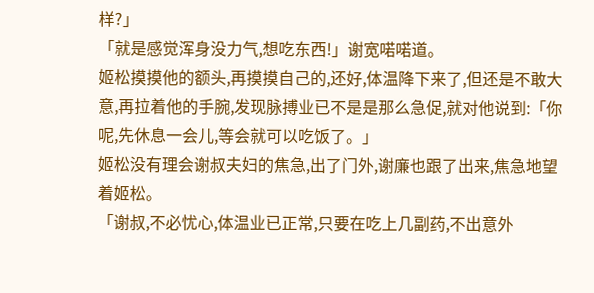样?」
「就是感觉浑身没力气,想吃东西!」谢宽喏喏道。
姬松摸摸他的额头,再摸摸自己的,还好,体温降下来了,但还是不敢大意,再拉着他的手腕,发现脉搏业已不是是那么急促,就对他说到:「你呢,先休息一会儿,等会就可以吃饭了。」
姬松没有理会谢叔夫妇的焦急,出了门外,谢廉也跟了出来,焦急地望着姬松。
「谢叔,不必忧心,体温业已正常,只要在吃上几副药,不出意外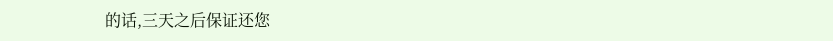的话,三天之后保证还您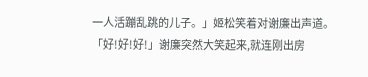一人活蹦乱跳的儿子。」姬松笑着对谢廉出声道。
「好!好!好!」谢廉突然大笑起来,就连刚出房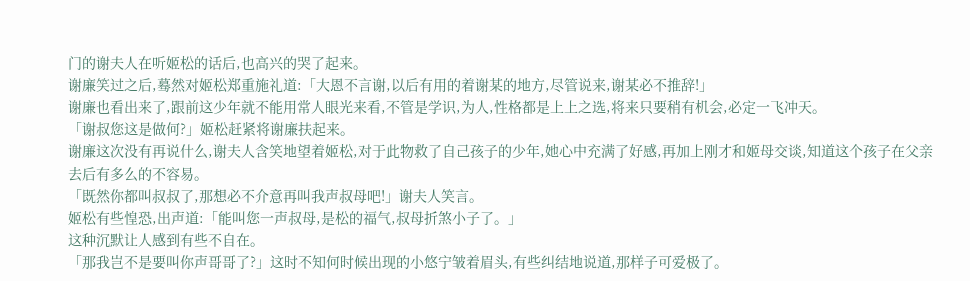门的谢夫人在听姬松的话后,也高兴的哭了起来。
谢廉笑过之后,蓦然对姬松郑重施礼道:「大恩不言谢,以后有用的着谢某的地方,尽管说来,谢某必不推辞!」
谢廉也看出来了,跟前这少年就不能用常人眼光来看,不管是学识,为人,性格都是上上之选,将来只要稍有机会,必定一飞冲天。
「谢叔您这是做何?」姬松赶紧将谢廉扶起来。
谢廉这次没有再说什么,谢夫人含笑地望着姬松,对于此物救了自己孩子的少年,她心中充满了好感,再加上刚才和姬母交谈,知道这个孩子在父亲去后有多么的不容易。
「既然你都叫叔叔了,那想必不介意再叫我声叔母吧!」谢夫人笑言。
姬松有些惶恐,出声道:「能叫您一声叔母,是松的福气,叔母折煞小子了。」
这种沉默让人感到有些不自在。
「那我岂不是要叫你声哥哥了?」这时不知何时候出现的小悠宁皱着眉头,有些纠结地说道,那样子可爱极了。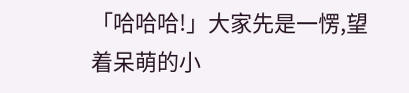「哈哈哈!」大家先是一愣,望着呆萌的小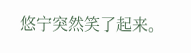悠宁突然笑了起来。